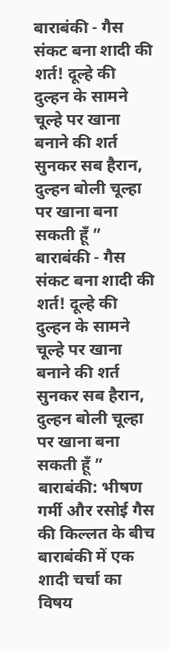बाराबंकी - गैस संकट बना शादी की शर्त! दूल्हे की दुल्हन के सामने चूल्हे पर खाना बनाने की शर्त सुनकर सब हैरान, दुल्हन बोली चूल्हा पर खाना बना सकती हूँ ”
बाराबंकी - गैस संकट बना शादी की शर्त! दूल्हे की दुल्हन के सामने चूल्हे पर खाना बनाने की शर्त सुनकर सब हैरान, दुल्हन बोली चूल्हा पर खाना बना सकती हूँ ”
बाराबंकी: भीषण गर्मी और रसोई गैस की किल्लत के बीच बाराबंकी में एक शादी चर्चा का विषय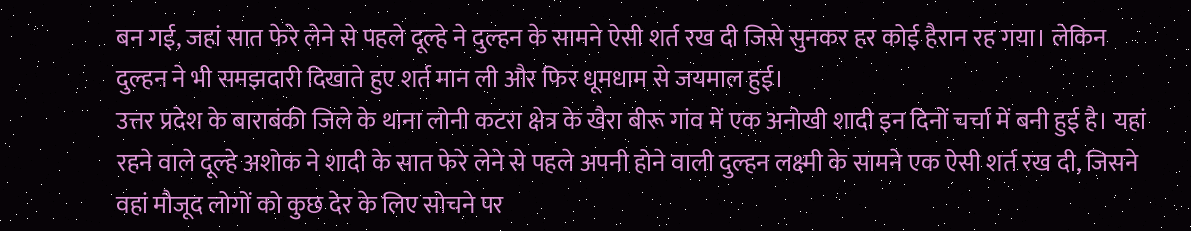बन गई, जहां सात फेरे लेने से पहले दूल्हे ने दुल्हन के सामने ऐसी शर्त रख दी जिसे सुनकर हर कोई हैरान रह गया। लेकिन दुल्हन ने भी समझदारी दिखाते हुए शर्त मान ली और फिर धूमधाम से जयमाल हुई।
उत्तर प्रदेश के बाराबंकी जिले के थाना लोनी कटरा क्षेत्र के खैरा बीरू गांव में एक अनोखी शादी इन दिनों चर्चा में बनी हुई है। यहां रहने वाले दूल्हे अशोक ने शादी के सात फेरे लेने से पहले अपनी होने वाली दुल्हन लक्ष्मी के सामने एक ऐसी शर्त रख दी, जिसने वहां मौजूद लोगों को कुछ देर के लिए सोचने पर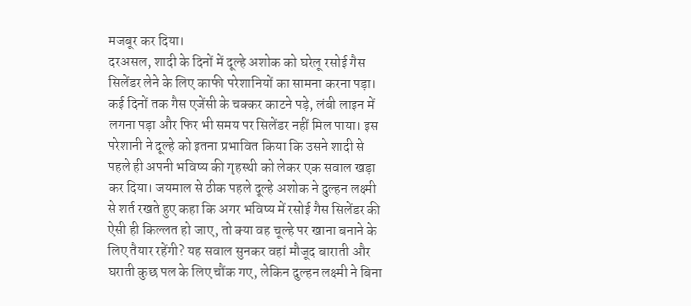मजबूर कर दिया।
दरअसल, शादी के दिनों में दूल्हे अशोक को घरेलू रसोई गैस सिलेंडर लेने के लिए काफी परेशानियों का सामना करना पड़ा। कई दिनों तक गैस एजेंसी के चक्कर काटने पड़े, लंबी लाइन में लगना पड़ा और फिर भी समय पर सिलेंडर नहीं मिल पाया। इस परेशानी ने दूल्हे को इतना प्रभावित किया कि उसने शादी से पहले ही अपनी भविष्य की गृहस्थी को लेकर एक सवाल खड़ा कर दिया। जयमाल से ठीक पहले दूल्हे अशोक ने दुल्हन लक्ष्मी से शर्त रखते हुए कहा कि अगर भविष्य में रसोई गैस सिलेंडर की ऐसी ही किल्लत हो जाए, तो क्या वह चूल्हे पर खाना बनाने के लिए तैयार रहेंगी? यह सवाल सुनकर वहां मौजूद बाराती और घराती कुछ पल के लिए चौंक गए, लेकिन दुल्हन लक्ष्मी ने बिना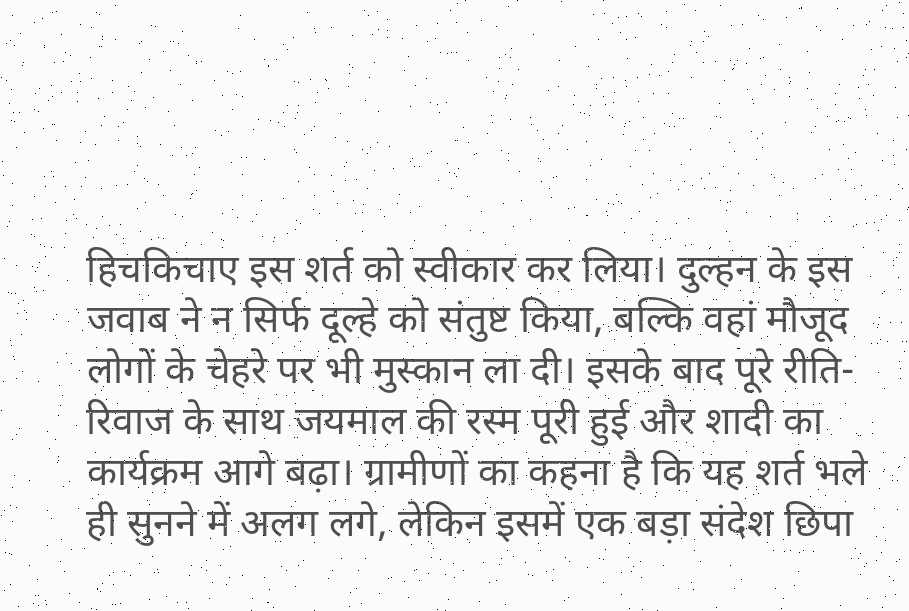हिचकिचाए इस शर्त को स्वीकार कर लिया। दुल्हन के इस जवाब ने न सिर्फ दूल्हे को संतुष्ट किया, बल्कि वहां मौजूद लोगों के चेहरे पर भी मुस्कान ला दी। इसके बाद पूरे रीति-रिवाज के साथ जयमाल की रस्म पूरी हुई और शादी का कार्यक्रम आगे बढ़ा। ग्रामीणों का कहना है कि यह शर्त भले ही सुनने में अलग लगे, लेकिन इसमें एक बड़ा संदेश छिपा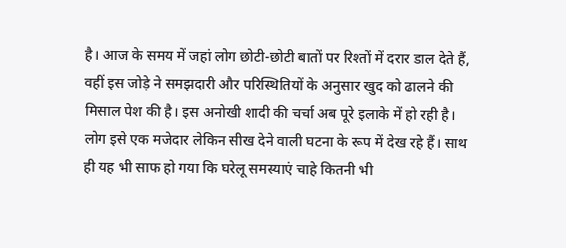है। आज के समय में जहां लोग छोटी-छोटी बातों पर रिश्तों में दरार डाल देते हैं, वहीं इस जोड़े ने समझदारी और परिस्थितियों के अनुसार खुद को ढालने की मिसाल पेश की है। इस अनोखी शादी की चर्चा अब पूरे इलाके में हो रही है। लोग इसे एक मजेदार लेकिन सीख देने वाली घटना के रूप में देख रहे हैं। साथ ही यह भी साफ हो गया कि घरेलू समस्याएं चाहे कितनी भी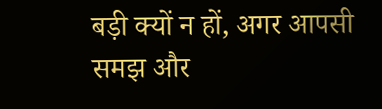बड़ी क्यों न हों, अगर आपसी समझ और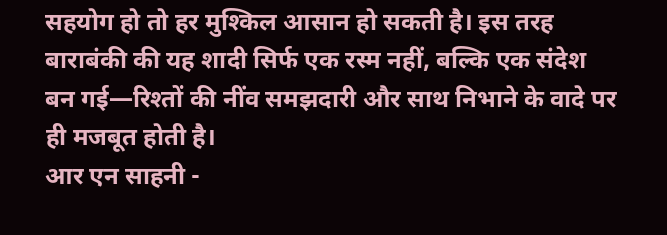सहयोग हो तो हर मुश्किल आसान हो सकती है। इस तरह बाराबंकी की यह शादी सिर्फ एक रस्म नहीं, बल्कि एक संदेश बन गई—रिश्तों की नींव समझदारी और साथ निभाने के वादे पर ही मजबूत होती है।
आर एन साहनी -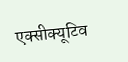एक्सीक्यूटिव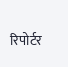रिपोर्टर